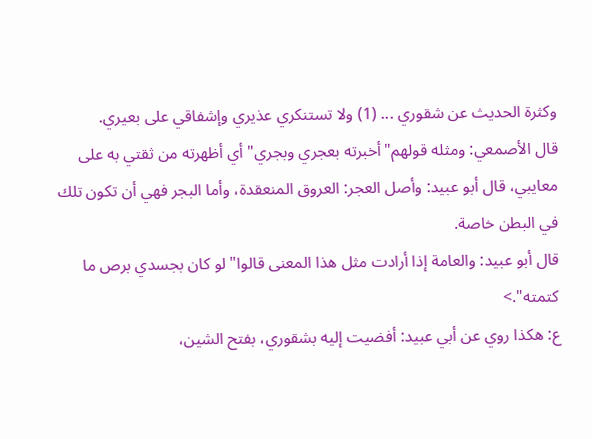وكثرة الحديث عن شقوري ... (1) ولا تستنكري عذيري وإشفاقي على بعيري.
قال الأصمعي: ومثله قولهم"أخبرته بعجري وبجري"أي أظهرته من ثقتي به على معايبي، قال أبو عبيد: وأصل العجر: العروق المنعقدة، وأما البجر فهي أن تكون تلك في البطن خاصة.
قال أبو عبيد: والعامة إذا أرادت مثل هذا المعنى قالوا"لو كان بجسدي برص ما كتمته".>
ع: هكذا روي عن أبي عبيد: أفضيت إليه بشقوري، بفتح الشين،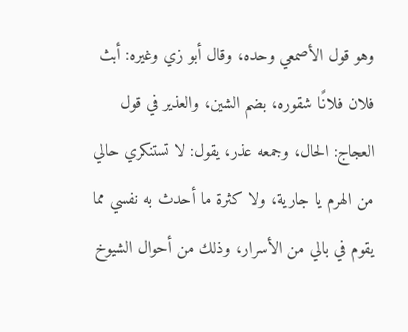وهو قول الأصمعي وحده، وقال أبو زي وغيره: أبث فلان فلانًا شقوره، بضم الشين، والعذير في قول العجاج: الحال، وجمعه عذر، يقول: لا تستنكري حالي من الهرم يا جارية، ولا كثرة ما أحدث به نفسي مما يقوم في بالي من الأسرار، وذلك من أحوال الشيوخ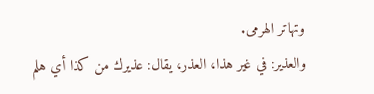وتهاتر الهرمى.
والعذير: في غير هذا، العذر، يقال: عذيرك من كذا أي هلم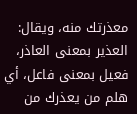معذرتك منه، ويقال: العذير بمعنى العاذر، فعيل بمعنى فاعل، أي هلم من يعذرك من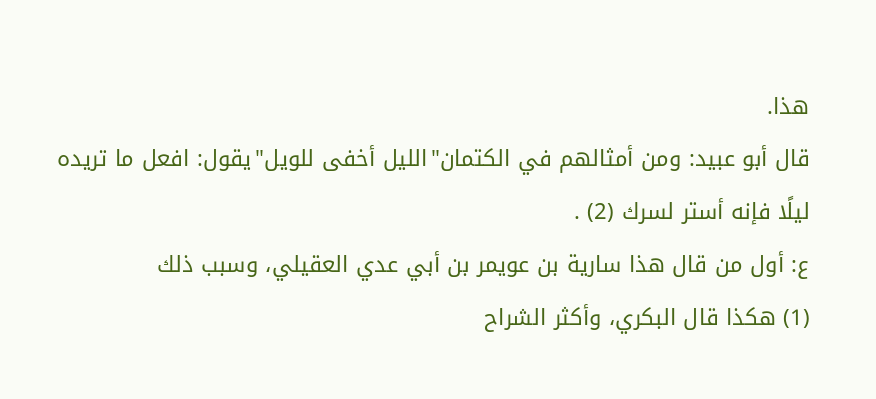هذا.
قال أبو عبيد: ومن أمثالهم في الكتمان"الليل أخفى للويل"يقول: افعل ما تريده ليلًا فإنه أستر لسرك (2) .
ع: أول من قال هذا سارية بن عويمر بن أبي عدي العقيلي، وسبب ذلك
(1) هكذا قال البكري، وأكثر الشراح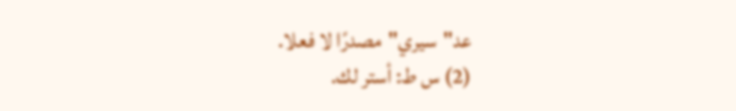عد"سيري"مصدرًا لا فعلا.
(2) س ط: أستر لك.